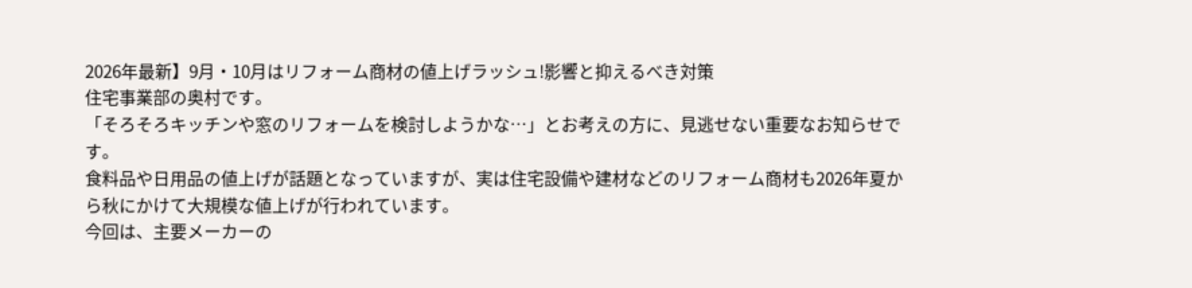2026年最新】9月・10月はリフォーム商材の値上げラッシュ!影響と抑えるべき対策
住宅事業部の奥村です。
「そろそろキッチンや窓のリフォームを検討しようかな…」とお考えの方に、見逃せない重要なお知らせです。
食料品や日用品の値上げが話題となっていますが、実は住宅設備や建材などのリフォーム商材も2026年夏から秋にかけて大規模な値上げが行われています。
今回は、主要メーカーの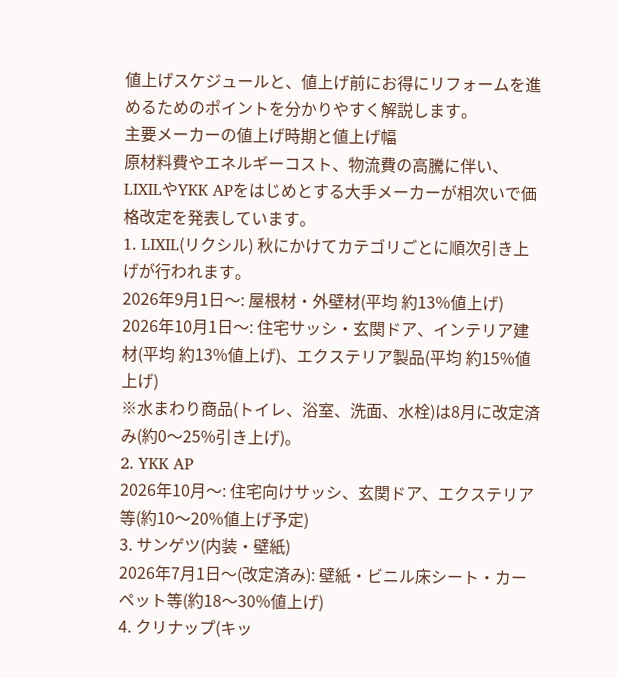値上げスケジュールと、値上げ前にお得にリフォームを進めるためのポイントを分かりやすく解説します。
主要メーカーの値上げ時期と値上げ幅
原材料費やエネルギーコスト、物流費の高騰に伴い、LIXILやYKK APをはじめとする大手メーカーが相次いで価格改定を発表しています。
1. LIXIL(リクシル) 秋にかけてカテゴリごとに順次引き上げが行われます。
2026年9月1日〜: 屋根材・外壁材(平均 約13%値上げ)
2026年10月1日〜: 住宅サッシ・玄関ドア、インテリア建材(平均 約13%値上げ)、エクステリア製品(平均 約15%値上げ)
※水まわり商品(トイレ、浴室、洗面、水栓)は8月に改定済み(約0〜25%引き上げ)。
2. YKK AP
2026年10月〜: 住宅向けサッシ、玄関ドア、エクステリア等(約10〜20%値上げ予定)
3. サンゲツ(内装・壁紙)
2026年7月1日〜(改定済み): 壁紙・ビニル床シート・カーペット等(約18〜30%値上げ)
4. クリナップ(キッ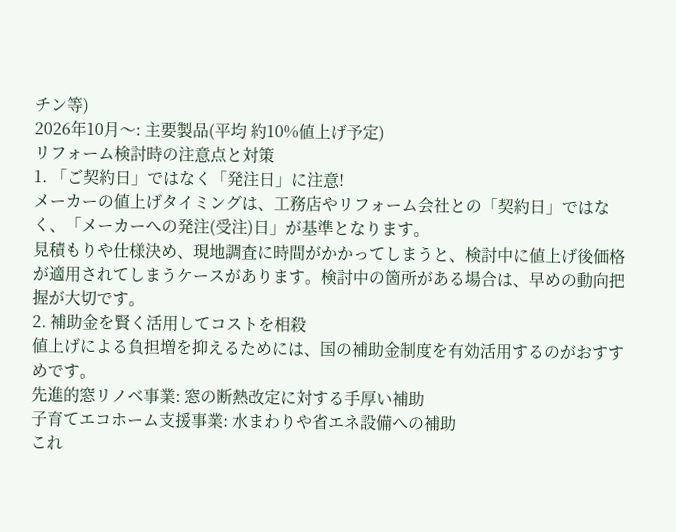チン等)
2026年10月〜: 主要製品(平均 約10%値上げ予定)
リフォーム検討時の注意点と対策
1. 「ご契約日」ではなく「発注日」に注意!
メーカーの値上げタイミングは、工務店やリフォーム会社との「契約日」ではなく、「メーカーへの発注(受注)日」が基準となります。
見積もりや仕様決め、現地調査に時間がかかってしまうと、検討中に値上げ後価格が適用されてしまうケースがあります。検討中の箇所がある場合は、早めの動向把握が大切です。
2. 補助金を賢く活用してコストを相殺
値上げによる負担増を抑えるためには、国の補助金制度を有効活用するのがおすすめです。
先進的窓リノベ事業: 窓の断熱改定に対する手厚い補助
子育てエコホーム支援事業: 水まわりや省エネ設備への補助
これ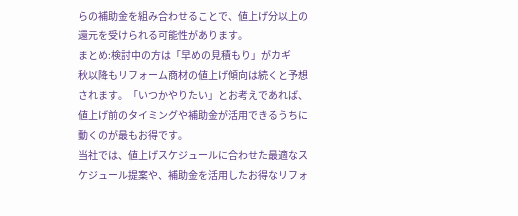らの補助金を組み合わせることで、値上げ分以上の還元を受けられる可能性があります。
まとめ:検討中の方は「早めの見積もり」がカギ
秋以降もリフォーム商材の値上げ傾向は続くと予想されます。「いつかやりたい」とお考えであれば、値上げ前のタイミングや補助金が活用できるうちに動くのが最もお得です。
当社では、値上げスケジュールに合わせた最適なスケジュール提案や、補助金を活用したお得なリフォ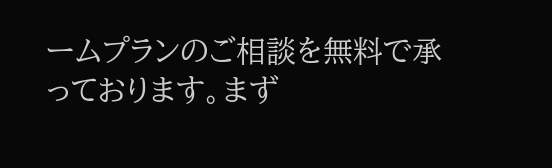ームプランのご相談を無料で承っております。まず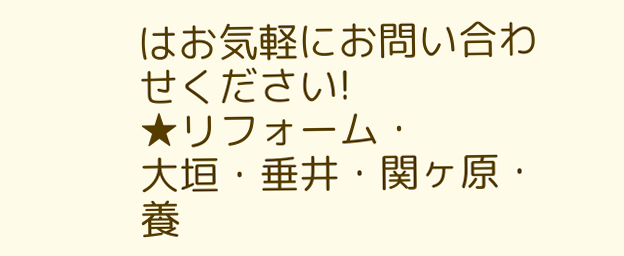はお気軽にお問い合わせください!
★リフォーム・
大垣・垂井・関ヶ原・養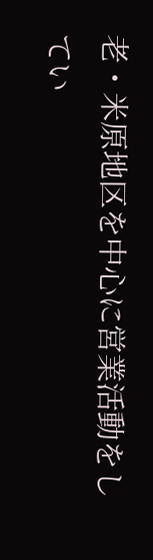老・米原地区を中心に営業活動をしてい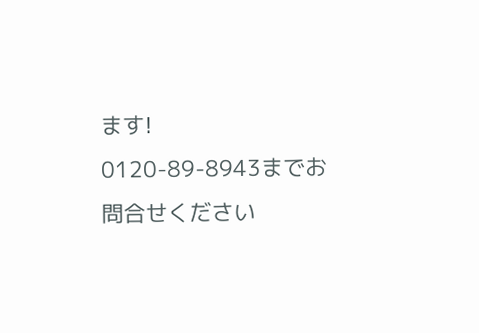ます!
0120-89-8943までお問合せください